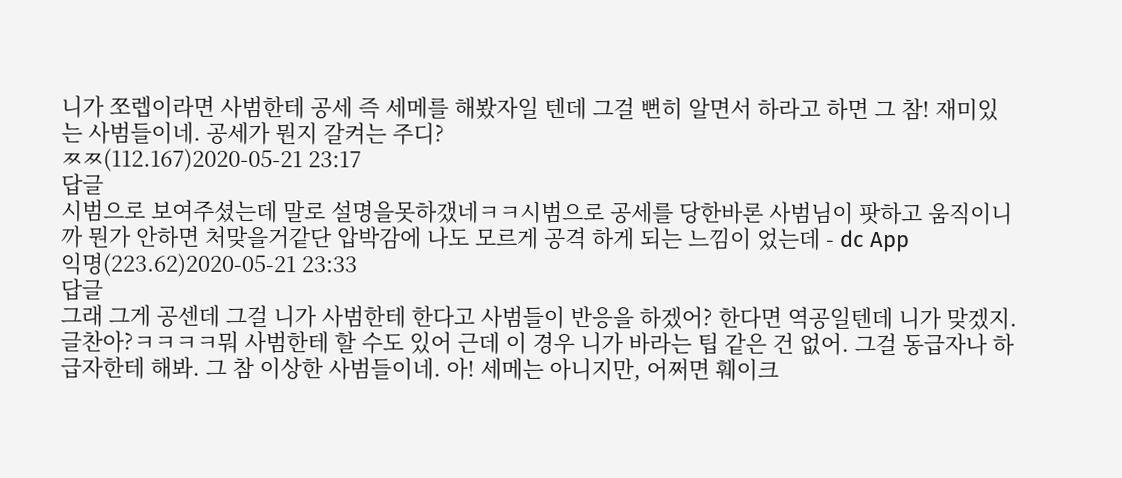니가 쪼렙이라면 사범한테 공세 즉 세메를 해봤자일 텐데 그걸 뻔히 알면서 하라고 하면 그 참! 재미있는 사범들이네. 공세가 뭔지 갈켜는 주디?
ㅉㅉ(112.167)2020-05-21 23:17
답글
시범으로 보여주셨는데 말로 설명을못하갰네ㅋㅋ시범으로 공세를 당한바론 사범님이 팟하고 움직이니까 뭔가 안하면 처맞을거같단 압박감에 나도 모르게 공격 하게 되는 느낌이 었는데 - dc App
익명(223.62)2020-05-21 23:33
답글
그래 그게 공센데 그걸 니가 사범한테 한다고 사범들이 반응을 하겠어? 한다면 역공일텐데 니가 맞겠지. 글찬아?ㅋㅋㅋㅋ뭐 사범한테 할 수도 있어 근데 이 경우 니가 바라는 팁 같은 건 없어. 그걸 동급자나 하급자한테 해봐. 그 참 이상한 사범들이네. 아! 세메는 아니지만, 어쩌면 훼이크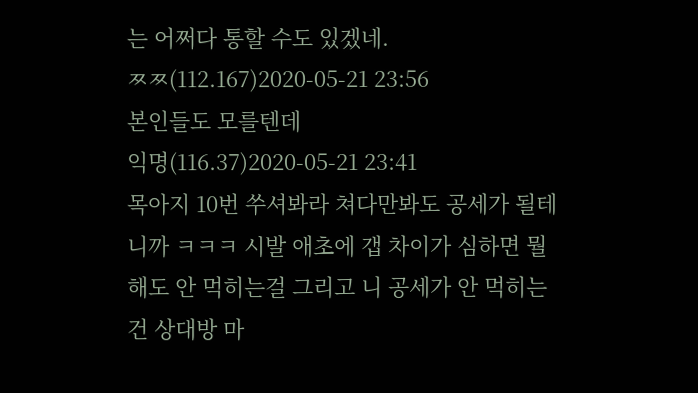는 어쩌다 통할 수도 있겠네.
ㅉㅉ(112.167)2020-05-21 23:56
본인들도 모를텐데
익명(116.37)2020-05-21 23:41
목아지 10번 쑤셔봐라 쳐다만봐도 공세가 될테니까 ㅋㅋㅋ 시발 애초에 갭 차이가 심하면 뭘 해도 안 먹히는걸 그리고 니 공세가 안 먹히는건 상대방 마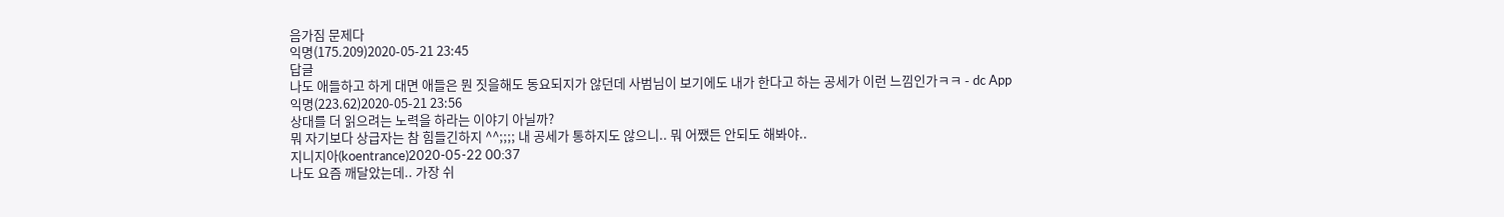음가짐 문제다
익명(175.209)2020-05-21 23:45
답글
나도 애들하고 하게 대면 애들은 뭔 짓을해도 동요되지가 않던데 사범님이 보기에도 내가 한다고 하는 공세가 이런 느낌인가ㅋㅋ - dc App
익명(223.62)2020-05-21 23:56
상대를 더 읽으려는 노력을 하라는 이야기 아닐까?
뭐 자기보다 상급자는 참 힘들긴하지 ^^;;;; 내 공세가 통하지도 않으니.. 뭐 어쨌든 안되도 해봐야..
지니지아(koentrance)2020-05-22 00:37
나도 요즘 깨달았는데.. 가장 쉬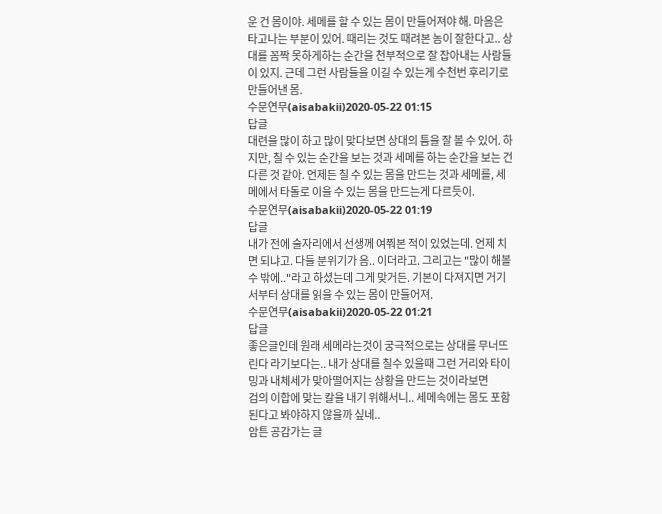운 건 몸이야. 세메를 할 수 있는 몸이 만들어져야 해. 마음은 타고나는 부분이 있어. 때리는 것도 때려본 놈이 잘한다고.. 상대를 꼼짝 못하게하는 순간을 천부적으로 잘 잡아내는 사람들이 있지. 근데 그런 사람들을 이길 수 있는게 수천번 후리기로 만들어낸 몸.
수문연무(aisabakii)2020-05-22 01:15
답글
대련을 많이 하고 많이 맞다보면 상대의 틈을 잘 볼 수 있어. 하지만, 칠 수 있는 순간을 보는 것과 세메를 하는 순간을 보는 건 다른 것 같아. 언제든 칠 수 있는 몸을 만드는 것과 세메를, 세메에서 타돌로 이을 수 있는 몸을 만드는게 다르듯이.
수문연무(aisabakii)2020-05-22 01:19
답글
내가 전에 술자리에서 선생께 여쭤본 적이 있었는데. 언제 치면 되냐고. 다들 분위기가 음.. 이더라고. 그리고는 "많이 해볼 수 밖에.."라고 하셨는데 그게 맞거든. 기본이 다져지면 거기서부터 상대를 읽을 수 있는 몸이 만들어져.
수문연무(aisabakii)2020-05-22 01:21
답글
좋은글인데 원래 세메라는것이 궁극적으로는 상대를 무너뜨린다 라기보다는.. 내가 상대를 칠수 있을때 그런 거리와 타이밍과 내체세가 맞아떨어지는 상황을 만드는 것이라보면
검의 이합에 맞는 칼을 내기 위해서니.. 세메속에는 몸도 포함된다고 봐야하지 않을까 싶네..
암튼 공감가는 글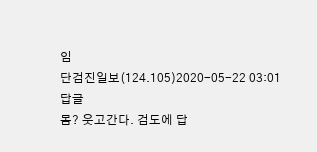임
단검진일보(124.105)2020-05-22 03:01
답글
몸? 웃고간다. 검도에 답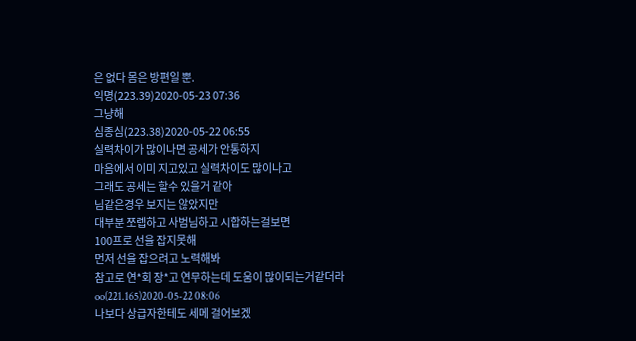은 없다 몸은 방편일 뿐.
익명(223.39)2020-05-23 07:36
그냥해
심종심(223.38)2020-05-22 06:55
실력차이가 많이나면 공세가 안통하지
마음에서 이미 지고있고 실력차이도 많이나고
그래도 공세는 할수 있을거 같아
님같은경우 보지는 않았지만
대부분 쪼렙하고 사범님하고 시합하는걸보면
100프로 선을 잡지못해
먼저 선을 잡으려고 노력해봐
참고로 연*회 장*고 연무하는데 도움이 많이되는거같더라
oo(221.165)2020-05-22 08:06
나보다 상급자한테도 세메 걸어보겠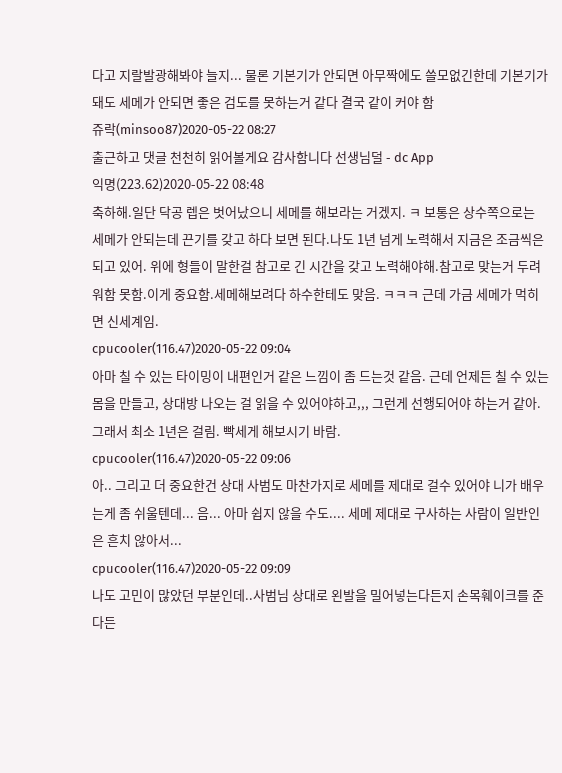다고 지랄발광해봐야 늘지... 물론 기본기가 안되면 아무짝에도 쓸모없긴한데 기본기가 돼도 세메가 안되면 좋은 검도를 못하는거 같다 결국 같이 커야 함
쥬락(minsoo87)2020-05-22 08:27
출근하고 댓글 천천히 읽어볼게요 감사함니다 선생님덜 - dc App
익명(223.62)2020-05-22 08:48
축하해.일단 닥공 렙은 벗어났으니 세메를 해보라는 거겠지. ㅋ 보통은 상수쪽으로는 세메가 안되는데 끈기를 갖고 하다 보면 된다.나도 1년 넘게 노력해서 지금은 조금씩은 되고 있어. 위에 형들이 말한걸 참고로 긴 시간을 갖고 노력해야해.참고로 맞는거 두려워함 못함.이게 중요함.세메해보려다 하수한테도 맞음. ㅋㅋㅋ 근데 가금 세메가 먹히면 신세계임.
cpucooler(116.47)2020-05-22 09:04
아마 칠 수 있는 타이밍이 내편인거 같은 느낌이 좀 드는것 같음. 근데 언제든 칠 수 있는 몸을 만들고, 상대방 나오는 걸 읽을 수 있어야하고,,, 그런게 선행되어야 하는거 같아. 그래서 최소 1년은 걸림. 빡세게 해보시기 바람.
cpucooler(116.47)2020-05-22 09:06
아.. 그리고 더 중요한건 상대 사범도 마찬가지로 세메를 제대로 걸수 있어야 니가 배우는게 좀 쉬울텐데... 음... 아마 쉽지 않을 수도.... 세메 제대로 구사하는 사람이 일반인은 흔치 않아서...
cpucooler(116.47)2020-05-22 09:09
나도 고민이 많았던 부분인데..사범님 상대로 왼발을 밀어넣는다든지 손목훼이크를 준다든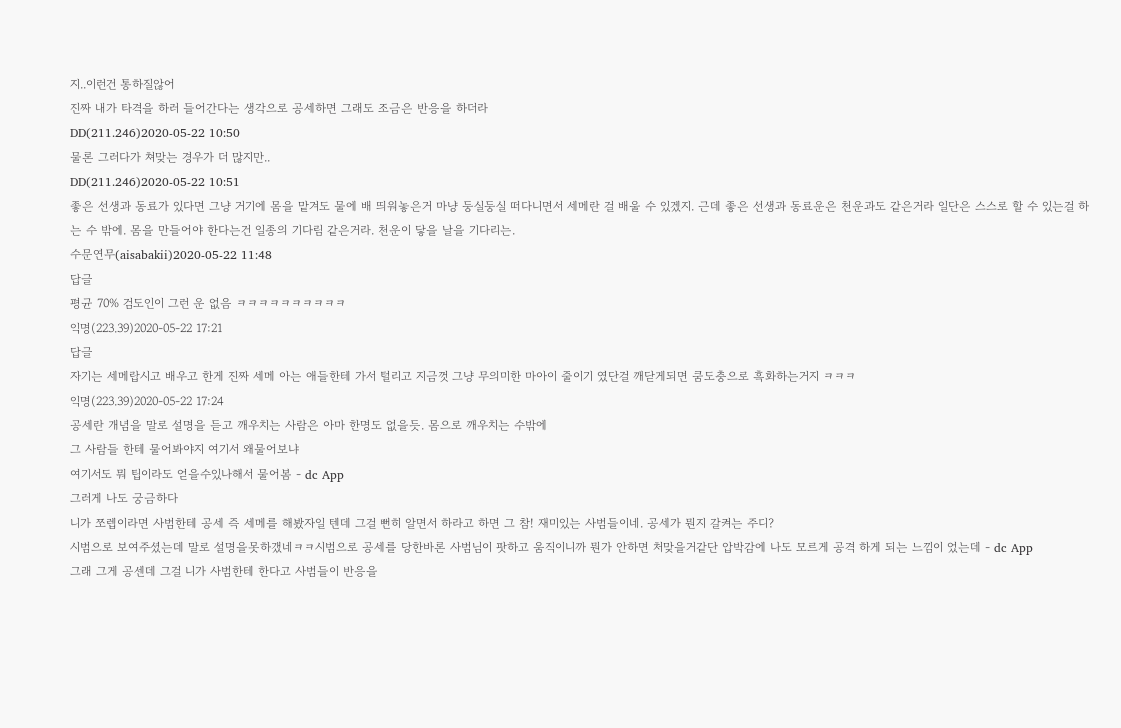지..이런건 통하질않어
진짜 내가 타격을 하러 들어간다는 생각으로 공세하면 그래도 조금은 반응을 하더라
DD(211.246)2020-05-22 10:50
물론 그러다가 쳐맞는 경우가 더 많지만..
DD(211.246)2020-05-22 10:51
좋은 선생과 동료가 있다면 그냥 거기에 몸을 맡겨도 물에 배 띄워놓은거 마냥 둥실둥실 떠다니면서 세메란 걸 배울 수 있겠지. 근데 좋은 선생과 동료운은 천운과도 같은거라 일단은 스스로 할 수 있는걸 하는 수 밖에. 몸을 만들어야 한다는건 일종의 기다림 같은거라. 천운이 닿을 날을 기다리는.
수문연무(aisabakii)2020-05-22 11:48
답글
평균 70% 검도인이 그런 운 없음 ㅋㅋㅋㅋㅋㅋㅋㅋㅋㅋ
익명(223.39)2020-05-22 17:21
답글
자기는 세메랍시고 배우고 한게 진짜 세메 아는 애들한테 가서 털리고 지금껏 그냥 무의미한 마아이 줄이기 였단걸 깨닫게되면 쿰도충으로 흑화하는거지 ㅋㅋㅋ
익명(223.39)2020-05-22 17:24
공세란 개념을 말로 설명을 듣고 깨우치는 사람은 아마 한명도 없을듯. 몸으로 깨우치는 수밖에
그 사람들 한테 물어봐야지 여기서 왜물어보냐
여기서도 뭐 팁이라도 얻을수있나해서 물어봄 - dc App
그러게 나도 궁금하다
니가 쪼렙이라면 사범한테 공세 즉 세메를 해봤자일 텐데 그걸 뻔히 알면서 하라고 하면 그 참! 재미있는 사범들이네. 공세가 뭔지 갈켜는 주디?
시범으로 보여주셨는데 말로 설명을못하갰네ㅋㅋ시범으로 공세를 당한바론 사범님이 팟하고 움직이니까 뭔가 안하면 처맞을거같단 압박감에 나도 모르게 공격 하게 되는 느낌이 었는데 - dc App
그래 그게 공센데 그걸 니가 사범한테 한다고 사범들이 반응을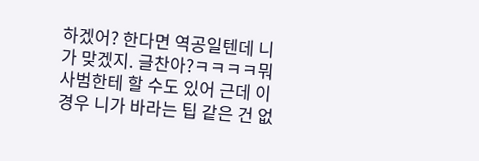하겠어? 한다면 역공일텐데 니가 맞겠지. 글찬아?ㅋㅋㅋㅋ뭐 사범한테 할 수도 있어 근데 이 경우 니가 바라는 팁 같은 건 없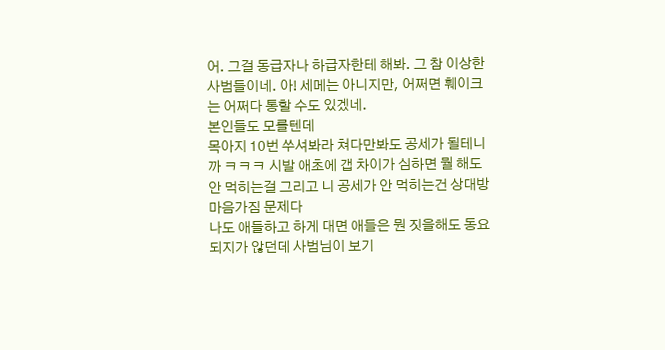어. 그걸 동급자나 하급자한테 해봐. 그 참 이상한 사범들이네. 아! 세메는 아니지만, 어쩌면 훼이크는 어쩌다 통할 수도 있겠네.
본인들도 모를텐데
목아지 10번 쑤셔봐라 쳐다만봐도 공세가 될테니까 ㅋㅋㅋ 시발 애초에 갭 차이가 심하면 뭘 해도 안 먹히는걸 그리고 니 공세가 안 먹히는건 상대방 마음가짐 문제다
나도 애들하고 하게 대면 애들은 뭔 짓을해도 동요되지가 않던데 사범님이 보기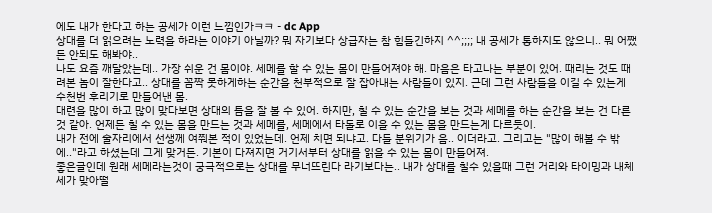에도 내가 한다고 하는 공세가 이런 느낌인가ㅋㅋ - dc App
상대를 더 읽으려는 노력을 하라는 이야기 아닐까? 뭐 자기보다 상급자는 참 힘들긴하지 ^^;;;; 내 공세가 통하지도 않으니.. 뭐 어쨌든 안되도 해봐야..
나도 요즘 깨달았는데.. 가장 쉬운 건 몸이야. 세메를 할 수 있는 몸이 만들어져야 해. 마음은 타고나는 부분이 있어. 때리는 것도 때려본 놈이 잘한다고.. 상대를 꼼짝 못하게하는 순간을 천부적으로 잘 잡아내는 사람들이 있지. 근데 그런 사람들을 이길 수 있는게 수천번 후리기로 만들어낸 몸.
대련을 많이 하고 많이 맞다보면 상대의 틈을 잘 볼 수 있어. 하지만, 칠 수 있는 순간을 보는 것과 세메를 하는 순간을 보는 건 다른 것 같아. 언제든 칠 수 있는 몸을 만드는 것과 세메를, 세메에서 타돌로 이을 수 있는 몸을 만드는게 다르듯이.
내가 전에 술자리에서 선생께 여쭤본 적이 있었는데. 언제 치면 되냐고. 다들 분위기가 음.. 이더라고. 그리고는 "많이 해볼 수 밖에.."라고 하셨는데 그게 맞거든. 기본이 다져지면 거기서부터 상대를 읽을 수 있는 몸이 만들어져.
좋은글인데 원래 세메라는것이 궁극적으로는 상대를 무너뜨린다 라기보다는.. 내가 상대를 칠수 있을때 그런 거리와 타이밍과 내체세가 맞아떨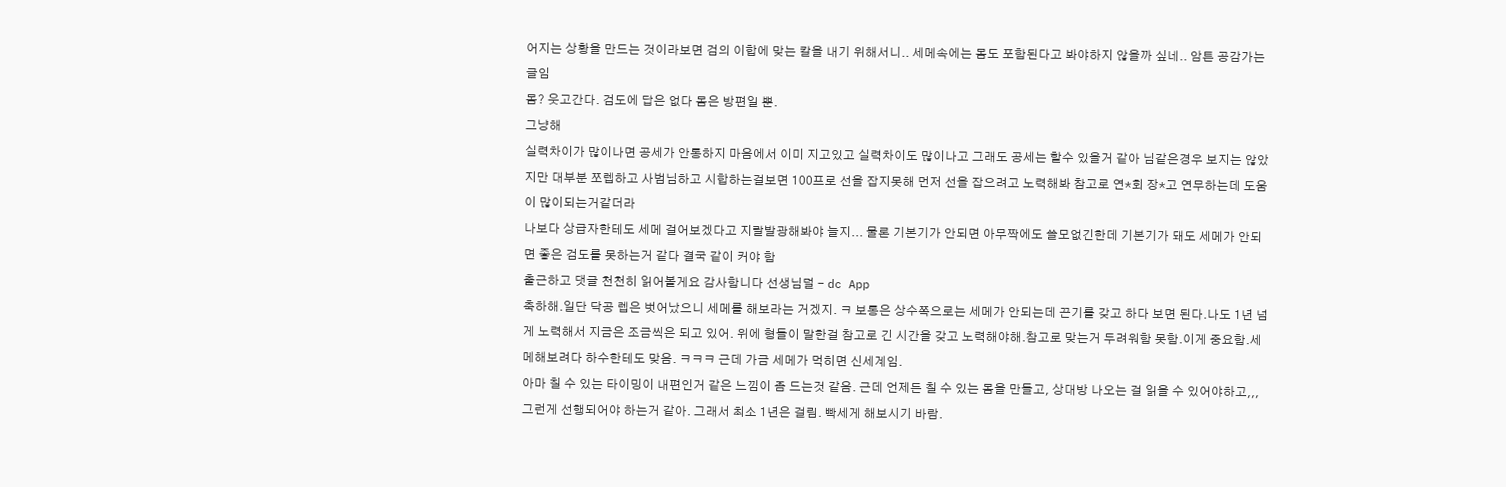어지는 상황을 만드는 것이라보면 검의 이합에 맞는 칼을 내기 위해서니.. 세메속에는 몸도 포함된다고 봐야하지 않을까 싶네.. 암튼 공감가는 글임
몸? 웃고간다. 검도에 답은 없다 몸은 방편일 뿐.
그냥해
실력차이가 많이나면 공세가 안통하지 마음에서 이미 지고있고 실력차이도 많이나고 그래도 공세는 할수 있을거 같아 님같은경우 보지는 않았지만 대부분 쪼렙하고 사범님하고 시합하는걸보면 100프로 선을 잡지못해 먼저 선을 잡으려고 노력해봐 참고로 연*회 장*고 연무하는데 도움이 많이되는거같더라
나보다 상급자한테도 세메 걸어보겠다고 지랄발광해봐야 늘지... 물론 기본기가 안되면 아무짝에도 쓸모없긴한데 기본기가 돼도 세메가 안되면 좋은 검도를 못하는거 같다 결국 같이 커야 함
출근하고 댓글 천천히 읽어볼게요 감사함니다 선생님덜 - dc App
축하해.일단 닥공 렙은 벗어났으니 세메를 해보라는 거겠지. ㅋ 보통은 상수쪽으로는 세메가 안되는데 끈기를 갖고 하다 보면 된다.나도 1년 넘게 노력해서 지금은 조금씩은 되고 있어. 위에 형들이 말한걸 참고로 긴 시간을 갖고 노력해야해.참고로 맞는거 두려워함 못함.이게 중요함.세메해보려다 하수한테도 맞음. ㅋㅋㅋ 근데 가금 세메가 먹히면 신세계임.
아마 칠 수 있는 타이밍이 내편인거 같은 느낌이 좀 드는것 같음. 근데 언제든 칠 수 있는 몸을 만들고, 상대방 나오는 걸 읽을 수 있어야하고,,, 그런게 선행되어야 하는거 같아. 그래서 최소 1년은 걸림. 빡세게 해보시기 바람.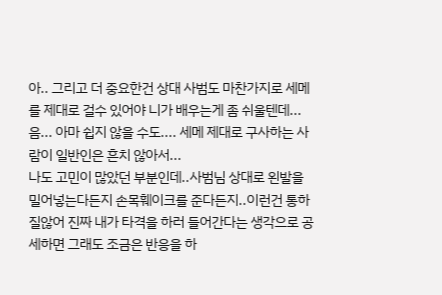아.. 그리고 더 중요한건 상대 사범도 마찬가지로 세메를 제대로 걸수 있어야 니가 배우는게 좀 쉬울텐데... 음... 아마 쉽지 않을 수도.... 세메 제대로 구사하는 사람이 일반인은 흔치 않아서...
나도 고민이 많았던 부분인데..사범님 상대로 왼발을 밀어넣는다든지 손목훼이크를 준다든지..이런건 통하질않어 진짜 내가 타격을 하러 들어간다는 생각으로 공세하면 그래도 조금은 반응을 하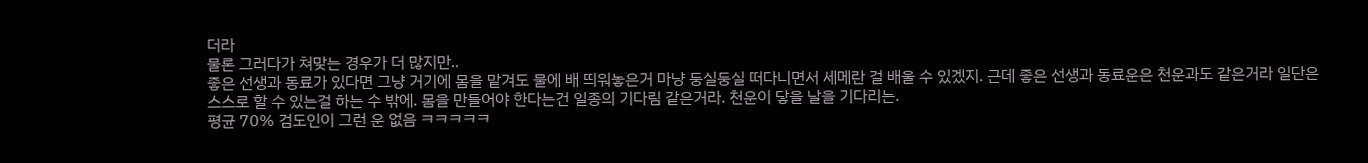더라
물론 그러다가 쳐맞는 경우가 더 많지만..
좋은 선생과 동료가 있다면 그냥 거기에 몸을 맡겨도 물에 배 띄워놓은거 마냥 둥실둥실 떠다니면서 세메란 걸 배울 수 있겠지. 근데 좋은 선생과 동료운은 천운과도 같은거라 일단은 스스로 할 수 있는걸 하는 수 밖에. 몸을 만들어야 한다는건 일종의 기다림 같은거라. 천운이 닿을 날을 기다리는.
평균 70% 검도인이 그런 운 없음 ㅋㅋㅋㅋㅋ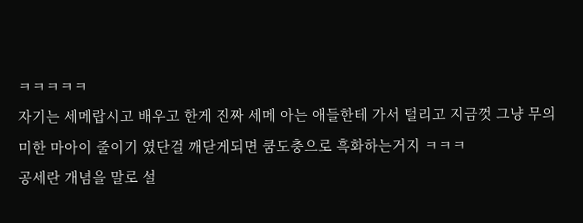ㅋㅋㅋㅋㅋ
자기는 세메랍시고 배우고 한게 진짜 세메 아는 애들한테 가서 털리고 지금껏 그냥 무의미한 마아이 줄이기 였단걸 깨닫게되면 쿰도충으로 흑화하는거지 ㅋㅋㅋ
공세란 개념을 말로 설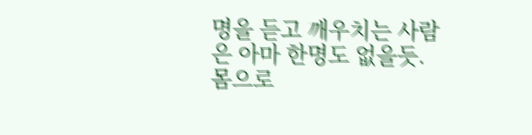명을 듣고 깨우치는 사람은 아마 한명도 없을듯. 몸으로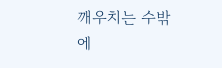깨우치는 수밖에